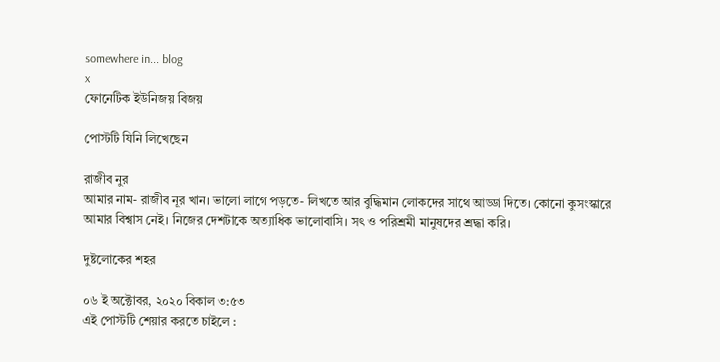somewhere in... blog
x
ফোনেটিক ইউনিজয় বিজয়

পোস্টটি যিনি লিখেছেন

রাজীব নুর
আমার নাম- রাজীব নূর খান। ভালো লাগে পড়তে- লিখতে আর বুদ্ধিমান লোকদের সাথে আড্ডা দিতে। কোনো কুসংস্কারে আমার বিশ্বাস নেই। নিজের দেশটাকে অত্যাধিক ভালোবাসি। সৎ ও পরিশ্রমী মানুষদের শ্রদ্ধা করি।

দুষ্টলোকের শহর

০৬ ই অক্টোবর, ২০২০ বিকাল ৩:৫৩
এই পোস্টটি শেয়ার করতে চাইলে :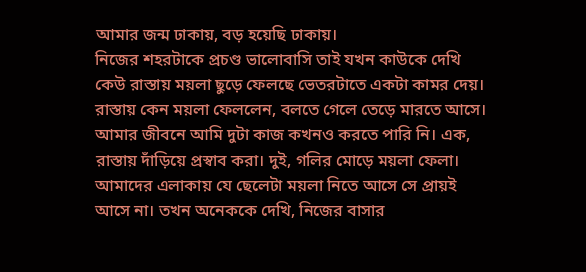আমার জন্ম ঢাকায়, বড় হয়েছি ঢাকায়।
নিজের শহরটাকে প্রচণ্ড ভালোবাসি তাই যখন কাউকে দেখি কেউ রাস্তায় ময়লা ছুড়ে ফেলছে ভেতরটাতে একটা কামর দেয়। রাস্তায় কেন ময়লা ফেললেন, বলতে গেলে তেড়ে মারতে আসে। আমার জীবনে আমি দুটা কাজ কখনও করতে পারি নি। এক, রাস্তায় দাঁড়িয়ে প্রস্বাব করা। দুই, গলির মোড়ে ময়লা ফেলা। আমাদের এলাকায় যে ছেলেটা ময়লা নিতে আসে সে প্রায়ই আসে না। তখন অনেককে দেখি, নিজের বাসার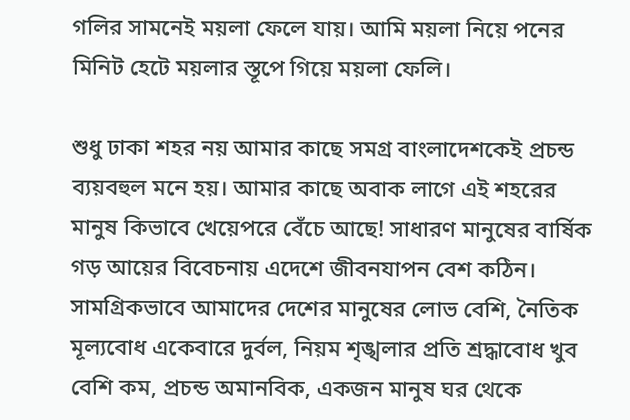গলির সামনেই ময়লা ফেলে যায়। আমি ময়লা নিয়ে পনের মিনিট হেটে ময়লার স্তূপে গিয়ে ময়লা ফেলি।

শুধু ঢাকা শহর নয় আমার কাছে সমগ্র বাংলাদেশকেই প্রচন্ড ব্যয়বহুল মনে হয়। আমার কাছে অবাক লাগে এই শহরের মানুষ কিভাবে খেয়েপরে বেঁচে আছে! সাধারণ মানুষের বার্ষিক গড় আয়ের বিবেচনায় এদেশে জীবনযাপন বেশ কঠিন। সামগ্রিকভাবে আমাদের দেশের মানুষের লোভ বেশি, নৈতিক মূল্যবোধ একেবারে দুর্বল, নিয়ম শৃঙ্খলার প্রতি শ্রদ্ধাবোধ খুব বেশি কম, প্রচন্ড অমানবিক, একজন মানুষ ঘর থেকে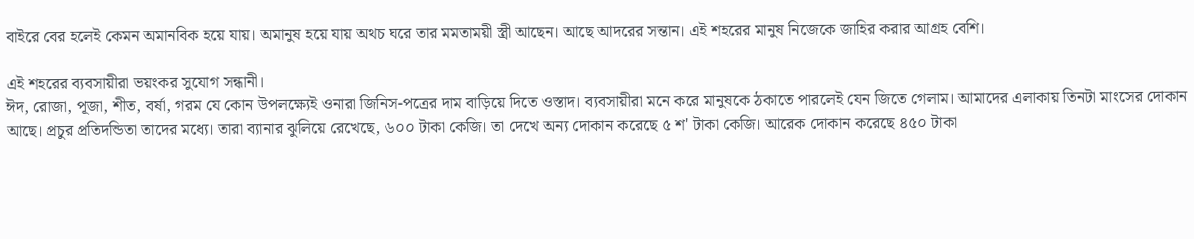বাইরে বের হলেই কেমন অমানবিক হয়ে যায়। অমানুষ হয়ে যায় অথচ ঘরে তার মমতাময়ী স্ত্রী আছেন। আছে আদরের সন্তান। এই শহরের মানুষ নিজেকে জাহির করার আগ্রহ বেশি।

এই শহরের ব্যবসায়ীরা ভয়ংকর সুযোগ সন্ধানী।
ঈদ, রোজা, পূজা, শীত, বর্ষা, গরম যে কোন উপলক্ষ্যেই ওনারা জিনিস-পত্রের দাম বাড়িয়ে দিতে ওস্তাদ। ব্যবসায়ীরা মনে করে মানুষকে ঠকাতে পারলেই যেন জিতে গেলাম। আমাদের এলাকায় তিনটা মাংসের দোকান আছে। প্রচুর প্রতিদন্ডিতা তাদের মধ্যে। তারা ব্যানার ঝুলিয়ে রেখেছে, ৬০০ টাকা কেজি। তা দেখে অন্য দোকান করেছে ৫ শ' টাকা কেজি। আরেক দোকান করেছে ৪৫০ টাকা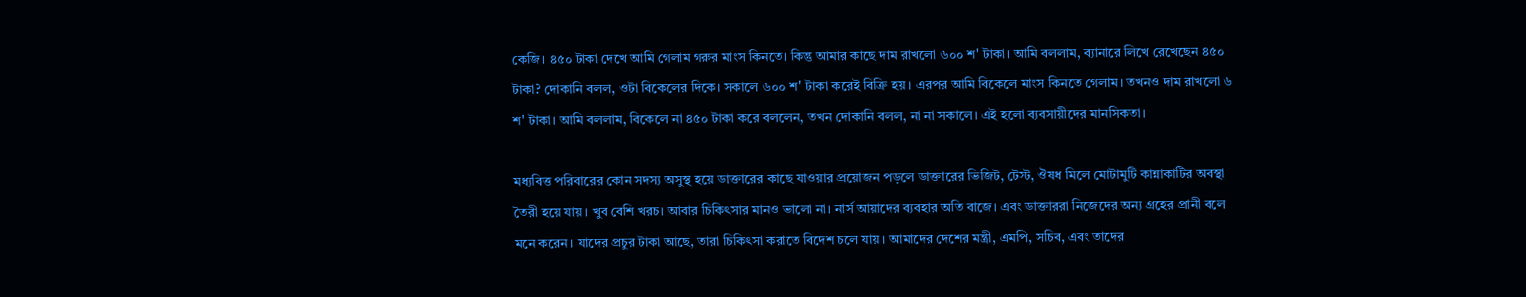কেজি। ৪৫০ টাকা দেখে আমি গেলাম গরুর মাংস কিনতে। কিন্তু আমার কাছে দাম রাখলো ৬০০ শ' টাকা। আমি বললাম, ব্যানারে লিখে রেখেছেন ৪৫০ টাকা? দোকানি বলল, ওটা বিকেলের দিকে। সকালে ৬০০ শ' টাকা করেই বিক্রি হয়। এরপর আমি বিকেলে মাংস কিনতে গেলাম। তখনও দাম রাখলো ৬ শ' টাকা। আমি বললাম, বিকেলে না ৪৫০ টাকা করে বললেন, তখন দোকানি বলল, না না সকালে। এই হলো ব্যবসায়ীদের মানসিকতা।

মধ্যবিত্ত পরিবারের কোন সদস্য অসুস্থ হয়ে ডাক্তারের কাছে যাওয়ার প্রয়োজন পড়লে ডাক্তারের ভিজিট, টেস্ট, ঔষধ মিলে মোটামুটি কান্নাকাটির অবস্থা তৈরী হয়ে যায়। খুব বেশি খরচ। আবার চিকিৎসার মানও ভালো না। নার্স আয়াদের ব্যবহার অতি বাজে। এবং ডাক্তাররা নিজেদের অন্য গ্রহের প্রানী বলে মনে করেন। যাদের প্রচুর টাকা আছে, তারা চিকিৎসা করাতে বিদেশ চলে যায়। আমাদের দেশের মন্ত্রী, এমপি, সচিব, এবং তাদের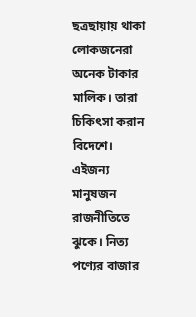ছত্রছায়ায় থাকা লোকজনেরা অনেক টাকার মালিক। তারা চিকিৎসা করান বিদেশে। এইজন্য মানুষজন রাজনীতিতে ঝুকে। নিত্য পণ্যের বাজার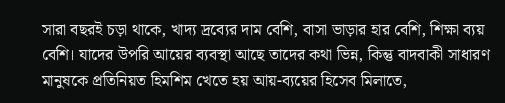সারা বছরই চড়া থাকে, খাদ্য দ্রব্যের দাম বেশি, বাসা ভাড়ার হার বেশি, শিক্ষা ব্যয় বেশি। যাদের উপরি আয়ের ব্যবস্থা আছে তাদের কথা ভিন্ন, কিন্তু বাদবাকী সাধারণ মানুষকে প্রতিনিয়ত হিমশিম খেতে হয় আয়-ব্যয়ের হিসেব মিলাতে,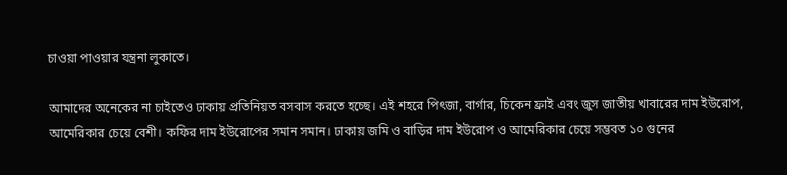চাওয়া পাওয়ার যন্ত্রনা লুকাতে।

আমাদের অনেকের না চাইতেও ঢাকায় প্রতিনিয়ত বসবাস করতে হচ্ছে। এই শহরে পিৎজা, বার্গার, চিকেন ফ্রাই এবং জুস জাতীয় খাবারের দাম ইউরোপ, আমেরিকার চেয়ে বেশী। কফির দাম ইউরোপের সমান সমান। ঢাকায় জমি ও বাড়ির দাম ইউরোপ ও আমেরিকার চেয়ে সম্ভবত ১০ গুনের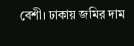বেশী। ঢাকায় জমির দাম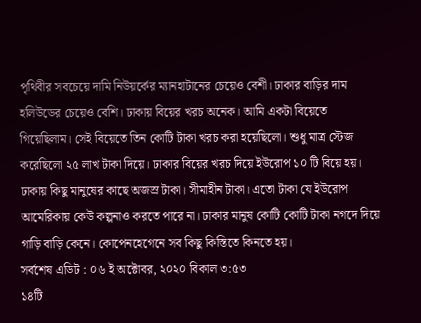পৃথিবীর সবচেয়ে দামি নিউয়র্কের ম্যানহাটানের চেয়েও বেশী। ঢাকার বাড়ির দাম হলিউডের চেয়েও বেশি। ঢাকায় বিয়ের খরচ অনেক। আমি একটা বিয়েতে গিয়েছিলাম। সেই বিয়েতে তিন কোটি টাকা খরচ করা হয়েছিলো। শুধু মাত্র স্টেজ করেছিলো ২৫ লাখ টাকা দিয়ে। ঢাকার বিয়ের খরচ দিয়ে ইউরোপ ১০ টি বিয়ে হয়। ঢাকায় কিছু মানুষের কাছে অজস্র টাকা। সীমাহীন টাকা। এতো টাকা যে ইউরোপ আমেরিকায় কেউ কল্পনাও করতে পারে না। ঢাকার মানুষ কোটি কোটি টাকা নগদে দিয়ে গাড়ি বাড়ি কেনে। কোপেনহেগেনে সব কিছু কিস্তিতে কিনতে হয়।
সর্বশেষ এডিট : ০৬ ই অক্টোবর, ২০২০ বিকাল ৩:৫৩
১৪টি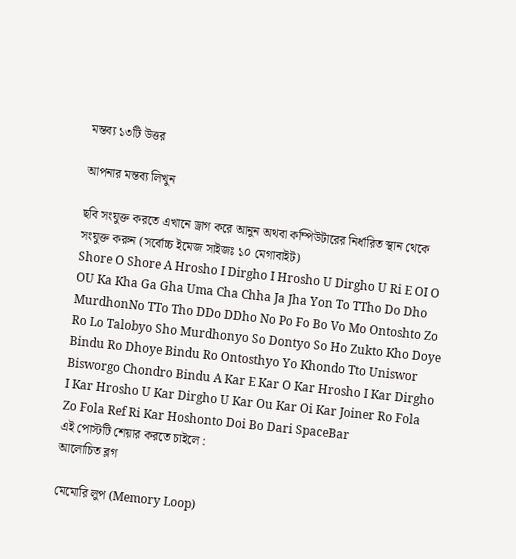মন্তব্য ১৩টি উত্তর

আপনার মন্তব্য লিখুন

ছবি সংযুক্ত করতে এখানে ড্রাগ করে আনুন অথবা কম্পিউটারের নির্ধারিত স্থান থেকে সংযুক্ত করুন (সর্বোচ্চ ইমেজ সাইজঃ ১০ মেগাবাইট)
Shore O Shore A Hrosho I Dirgho I Hrosho U Dirgho U Ri E OI O OU Ka Kha Ga Gha Uma Cha Chha Ja Jha Yon To TTho Do Dho MurdhonNo TTo Tho DDo DDho No Po Fo Bo Vo Mo Ontoshto Zo Ro Lo Talobyo Sho Murdhonyo So Dontyo So Ho Zukto Kho Doye Bindu Ro Dhoye Bindu Ro Ontosthyo Yo Khondo Tto Uniswor Bisworgo Chondro Bindu A Kar E Kar O Kar Hrosho I Kar Dirgho I Kar Hrosho U Kar Dirgho U Kar Ou Kar Oi Kar Joiner Ro Fola Zo Fola Ref Ri Kar Hoshonto Doi Bo Dari SpaceBar
এই পোস্টটি শেয়ার করতে চাইলে :
আলোচিত ব্লগ

মেমোরি লুপ (Memory Loop)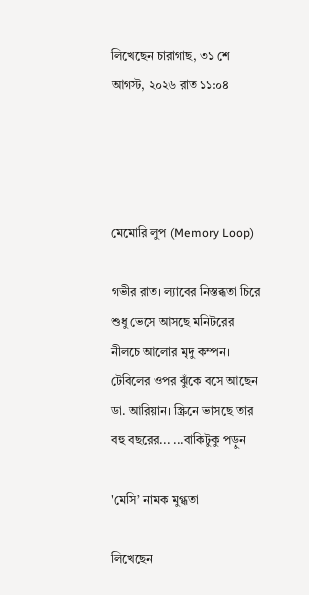লিখেছেন চারাগাছ, ৩১ শে আগস্ট, ২০২৬ রাত ১১:০৪




মেমোরি লুপ (Memory Loop)

গভীর রাত। ল্যাবের নিস্তব্ধতা চিরে শুধু ভেসে আসছে মনিটরের নীলচে আলোর মৃদু কম্পন। টেবিলের ওপর ঝুঁকে বসে আছেন ডা. আরিয়ান। স্ক্রিনে ভাসছে তার বহু বছরের... ...বাকিটুকু পড়ুন

'মেসি’ নামক মুগ্ধতা

লিখেছেন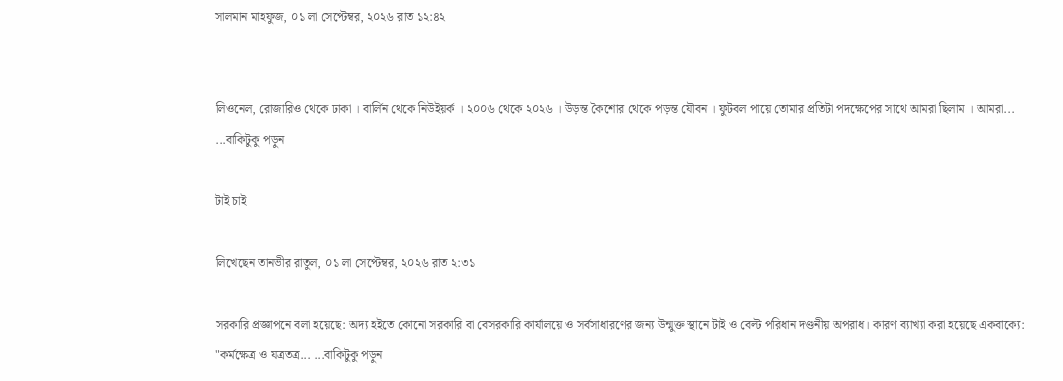সালমান মাহফুজ, ০১ লা সেপ্টেম্বর, ২০২৬ রাত ১২:৪২


লিওনেল, রোজারিও থেকে ঢাকা । বার্লিন থেকে নিউইয়র্ক । ২০০৬ থেকে ২০২৬ । উড়ন্ত কৈশোর থেকে পড়ন্ত যৌবন । ফুটবল পায়ে তোমার প্রতিটা পদক্ষেপের সাথে আমরা ছিলাম । আমরা... ...বাকিটুকু পড়ুন

টাই চাই

লিখেছেন তানভীর রাতুল, ০১ লা সেপ্টেম্বর, ২০২৬ রাত ২:৩১

সরকারি প্রজ্ঞাপনে বলা হয়েছে: অদ্য হইতে কোনো সরকারি বা বেসরকারি কার্যালয়ে ও সর্বসাধারণের জন্য উন্মুক্ত স্থানে টাই ও বেল্ট পরিধান দণ্ডনীয় অপরাধ। কারণ ব্যাখ্যা করা হয়েছে একবাক্যে: "কর্মক্ষেত্র ও যত্রতত্র... ...বাকিটুকু পড়ুন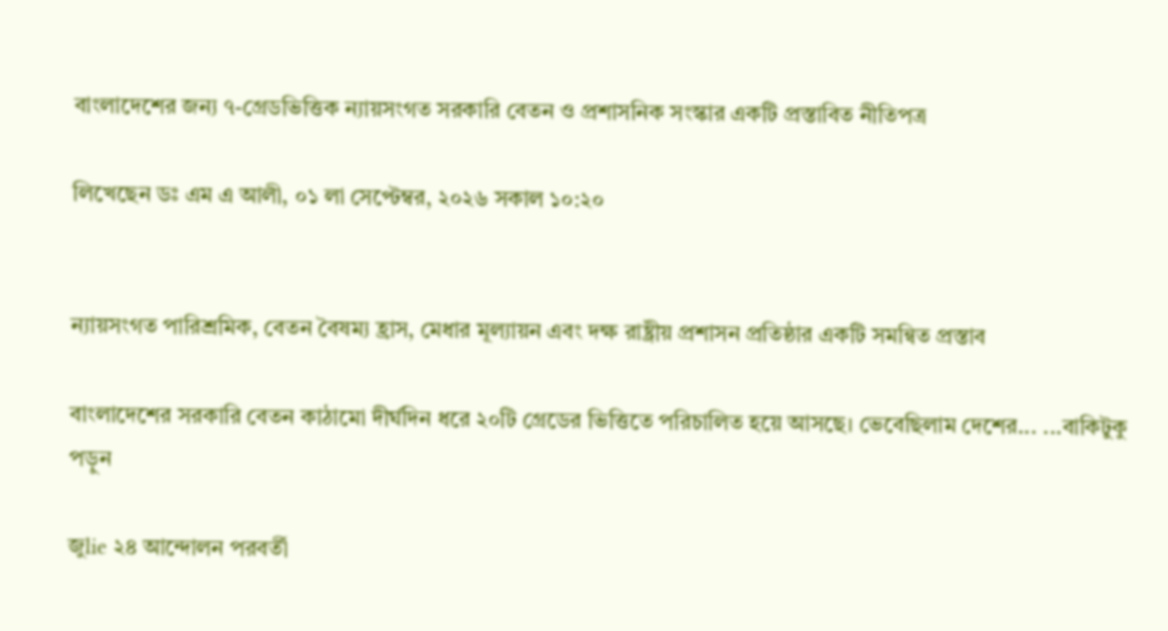বাংলাদেশের জন্য ৭-গ্রেডভিত্তিক ন্যায়সংগত সরকারি বেতন ও প্রশাসনিক সংস্কার একটি প্রস্তাবিত নীতিপত্র

লিখেছেন ডঃ এম এ আলী, ০১ লা সেপ্টেম্বর, ২০২৬ সকাল ১০:২০


ন্যায়সংগত পারিশ্রমিক, বেতন বৈষম্য হ্রাস, মেধার মূল্যায়ন এবং দক্ষ রাষ্ট্রীয় প্রশাসন প্রতিষ্ঠার একটি সমন্বিত প্রস্তাব

বাংলাদেশের সরকারি বেতন কাঠামো দীর্ঘদিন ধরে ২০টি গ্রেডের ভিত্তিতে পরিচালিত হয়ে আসছে। ভেবেছিলাম দেশের... ...বাকিটুকু পড়ুন

জুlie ২৪ আন্দোলন পরবর্তী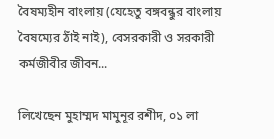বৈষম্যহীন বাংলায় (যেহেতু বঙ্গবন্ধুর বাংলায় বৈষম্যের ঠাঁই নাই), বেসরকারী ও সরকারী কর্মজীবীর জীবন...

লিখেছেন মুহাম্মদ মামুনূর রশীদ, ০১ লা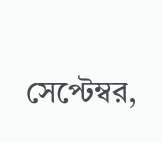সেপ্টেম্বর,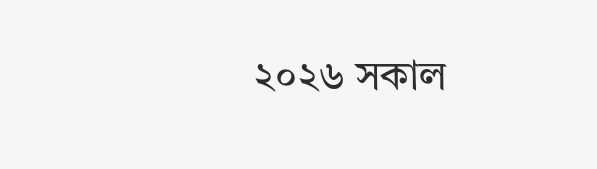২০২৬ সকাল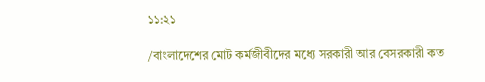১১:২১

/বাংলাদেশের মোট কর্মজীবীদের মধ্যে সরকারী আর বেসরকারী কত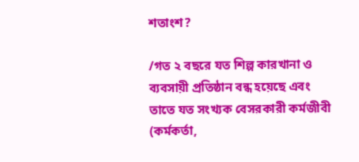শতাংশ?

/গত ২ বছরে যত শিল্প কারখানা ও ব্যবসায়ী প্রতিষ্ঠান বন্ধ হয়েছে এবং তাতে যত সংখ্যক বেসরকারী কর্মজীবী (কর্মকর্তা,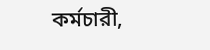কর্মচারী,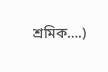শ্রমিক….)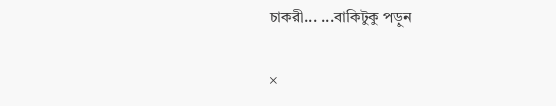চাকরী... ...বাকিটুকু পড়ুন

×